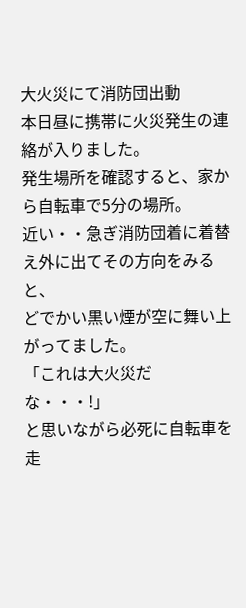大火災にて消防団出動
本日昼に携帯に火災発生の連絡が入りました。
発生場所を確認すると、家から自転車で5分の場所。
近い・・急ぎ消防団着に着替え外に出てその方向をみると、
どでかい黒い煙が空に舞い上がってました。
「これは大火災だな・・・!」
と思いながら必死に自転車を走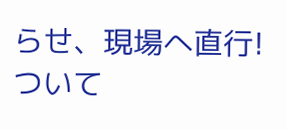らせ、現場へ直行!
ついて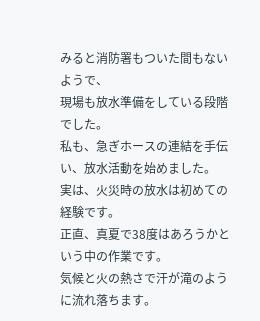みると消防署もついた間もないようで、
現場も放水準備をしている段階でした。
私も、急ぎホースの連結を手伝い、放水活動を始めました。
実は、火災時の放水は初めての経験です。
正直、真夏で38度はあろうかという中の作業です。
気候と火の熱さで汗が滝のように流れ落ちます。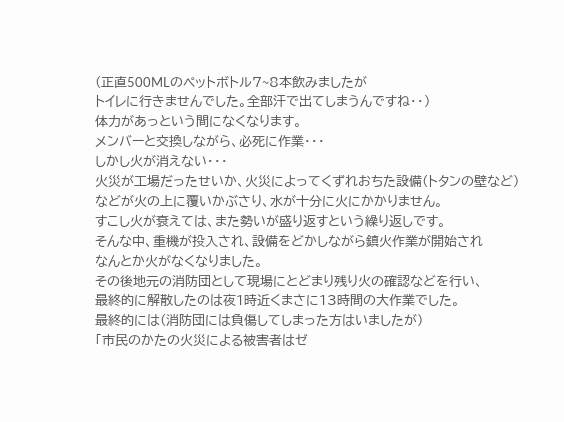(正直500MLのペットボトル7~8本飲みましたが
トイレに行きませんでした。全部汗で出てしまうんですね・・)
体力があっという間になくなります。
メンバーと交換しながら、必死に作業・・・
しかし火が消えない・・・
火災が工場だったせいか、火災によってくずれおちた設備(トタンの壁など)
などが火の上に覆いかぶさり、水が十分に火にかかりません。
すこし火が衰えては、また勢いが盛り返すという繰り返しです。
そんな中、重機が投入され、設備をどかしながら鎮火作業が開始され
なんとか火がなくなりました。
その後地元の消防団として現場にとどまり残り火の確認などを行い、
最終的に解散したのは夜1時近くまさに13時間の大作業でした。
最終的には(消防団には負傷してしまった方はいましたが)
「市民のかたの火災による被害者はゼ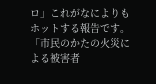ロ」これがなによりもホットする報告です。
「市民のかたの火災による被害者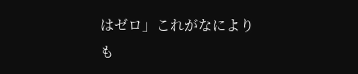はゼロ」これがなによりも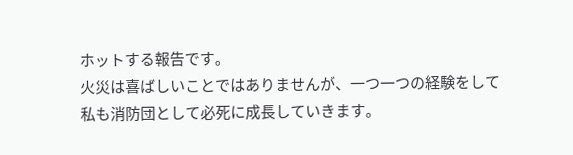ホットする報告です。
火災は喜ばしいことではありませんが、一つ一つの経験をして
私も消防団として必死に成長していきます。